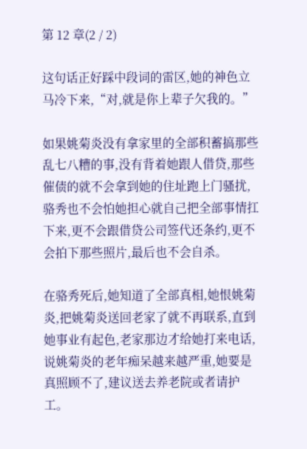第 12 章(2 / 2)

这句话正好踩中段词的雷区,她的神色立马冷下来,“对,就是你上辈子欠我的。”

如果姚菊炎没有拿家里的全部积蓄搞那些乱七八糟的事,没有背着她跟人借贷,那些催债的就不会拿到她的住址跑上门骚扰,骆秀也不会怕她担心就自己把全部事情扛下来,更不会跟借贷公司签代还条约,更不会拍下那些照片,最后也不会自杀。

在骆秀死后,她知道了全部真相,她恨姚菊炎,把姚菊炎送回老家了就不再联系,直到她事业有起色,老家那边才给她打来电话,说姚菊炎的老年痴呆越来越严重,她要是真照顾不了,建议送去养老院或者请护工。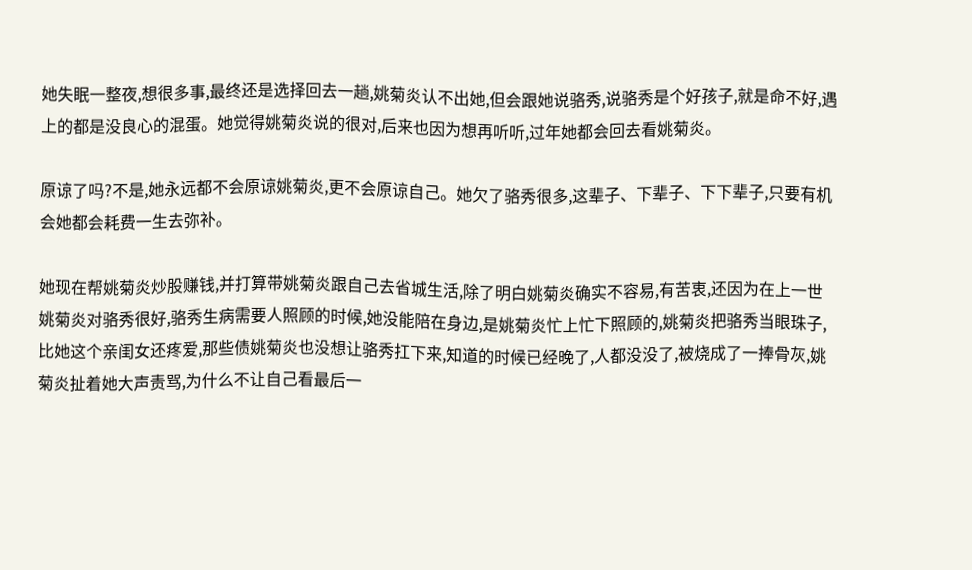她失眠一整夜,想很多事,最终还是选择回去一趟,姚菊炎认不出她,但会跟她说骆秀,说骆秀是个好孩子,就是命不好,遇上的都是没良心的混蛋。她觉得姚菊炎说的很对,后来也因为想再听听,过年她都会回去看姚菊炎。

原谅了吗?不是,她永远都不会原谅姚菊炎,更不会原谅自己。她欠了骆秀很多,这辈子、下辈子、下下辈子,只要有机会她都会耗费一生去弥补。

她现在帮姚菊炎炒股赚钱,并打算带姚菊炎跟自己去省城生活,除了明白姚菊炎确实不容易,有苦衷,还因为在上一世姚菊炎对骆秀很好,骆秀生病需要人照顾的时候,她没能陪在身边,是姚菊炎忙上忙下照顾的,姚菊炎把骆秀当眼珠子,比她这个亲闺女还疼爱,那些债姚菊炎也没想让骆秀扛下来,知道的时候已经晚了,人都没没了,被烧成了一捧骨灰,姚菊炎扯着她大声责骂,为什么不让自己看最后一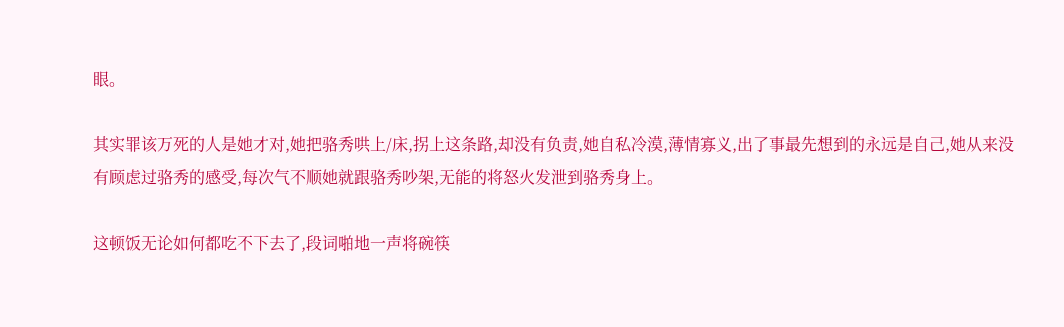眼。

其实罪该万死的人是她才对,她把骆秀哄上/床,拐上这条路,却没有负责,她自私冷漠,薄情寡义,出了事最先想到的永远是自己,她从来没有顾虑过骆秀的感受,每次气不顺她就跟骆秀吵架,无能的将怒火发泄到骆秀身上。

这顿饭无论如何都吃不下去了,段词啪地一声将碗筷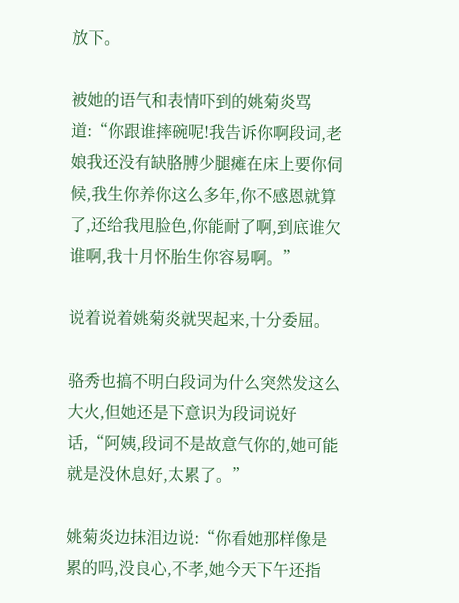放下。

被她的语气和表情吓到的姚菊炎骂道:“你跟谁摔碗呢!我告诉你啊段词,老娘我还没有缺胳膊少腿瘫在床上要你伺候,我生你养你这么多年,你不感恩就算了,还给我甩脸色,你能耐了啊,到底谁欠谁啊,我十月怀胎生你容易啊。”

说着说着姚菊炎就哭起来,十分委屈。

骆秀也搞不明白段词为什么突然发这么大火,但她还是下意识为段词说好话,“阿姨,段词不是故意气你的,她可能就是没休息好,太累了。”

姚菊炎边抹泪边说:“你看她那样像是累的吗,没良心,不孝,她今天下午还指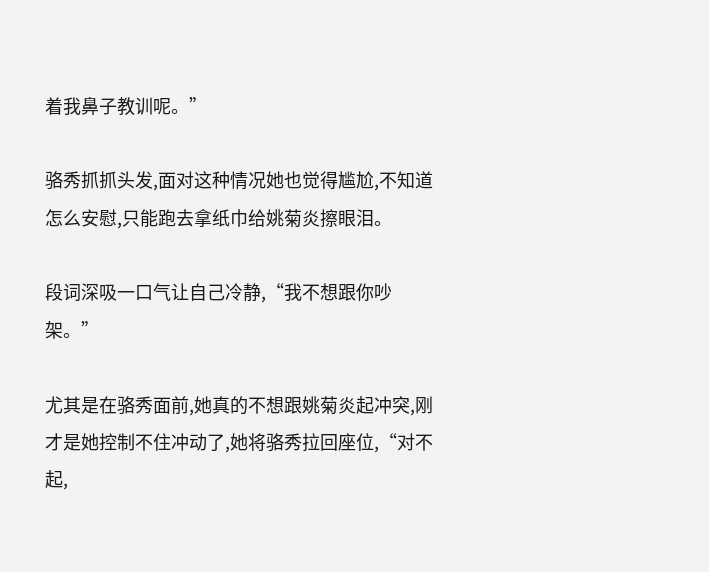着我鼻子教训呢。”

骆秀抓抓头发,面对这种情况她也觉得尴尬,不知道怎么安慰,只能跑去拿纸巾给姚菊炎擦眼泪。

段词深吸一口气让自己冷静,“我不想跟你吵架。”

尤其是在骆秀面前,她真的不想跟姚菊炎起冲突,刚才是她控制不住冲动了,她将骆秀拉回座位,“对不起,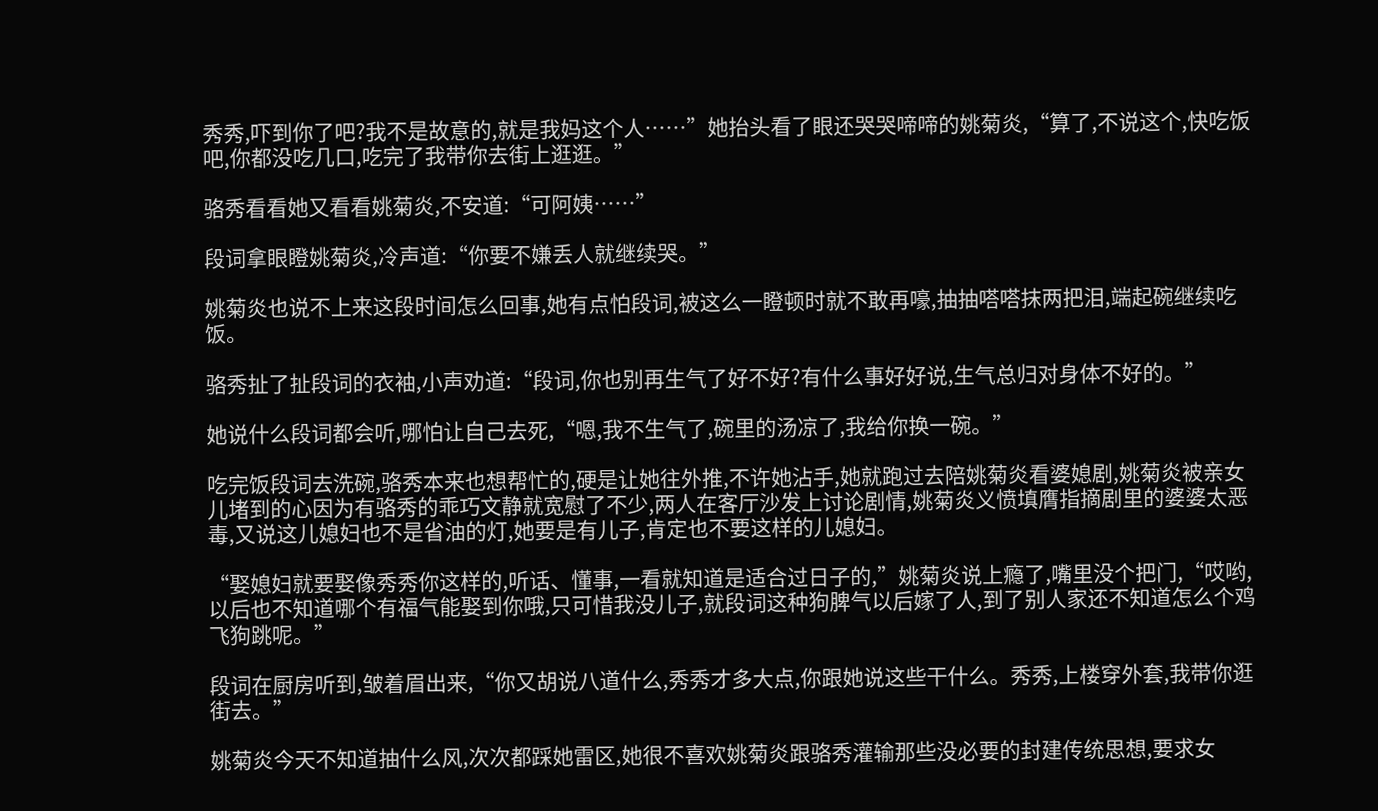秀秀,吓到你了吧?我不是故意的,就是我妈这个人……”她抬头看了眼还哭哭啼啼的姚菊炎,“算了,不说这个,快吃饭吧,你都没吃几口,吃完了我带你去街上逛逛。”

骆秀看看她又看看姚菊炎,不安道:“可阿姨……”

段词拿眼瞪姚菊炎,冷声道:“你要不嫌丢人就继续哭。”

姚菊炎也说不上来这段时间怎么回事,她有点怕段词,被这么一瞪顿时就不敢再嚎,抽抽嗒嗒抹两把泪,端起碗继续吃饭。

骆秀扯了扯段词的衣袖,小声劝道:“段词,你也别再生气了好不好?有什么事好好说,生气总归对身体不好的。”

她说什么段词都会听,哪怕让自己去死,“嗯,我不生气了,碗里的汤凉了,我给你换一碗。”

吃完饭段词去洗碗,骆秀本来也想帮忙的,硬是让她往外推,不许她沾手,她就跑过去陪姚菊炎看婆媳剧,姚菊炎被亲女儿堵到的心因为有骆秀的乖巧文静就宽慰了不少,两人在客厅沙发上讨论剧情,姚菊炎义愤填膺指摘剧里的婆婆太恶毒,又说这儿媳妇也不是省油的灯,她要是有儿子,肯定也不要这样的儿媳妇。

“娶媳妇就要娶像秀秀你这样的,听话、懂事,一看就知道是适合过日子的,”姚菊炎说上瘾了,嘴里没个把门,“哎哟,以后也不知道哪个有福气能娶到你哦,只可惜我没儿子,就段词这种狗脾气以后嫁了人,到了别人家还不知道怎么个鸡飞狗跳呢。”

段词在厨房听到,皱着眉出来,“你又胡说八道什么,秀秀才多大点,你跟她说这些干什么。秀秀,上楼穿外套,我带你逛街去。”

姚菊炎今天不知道抽什么风,次次都踩她雷区,她很不喜欢姚菊炎跟骆秀灌输那些没必要的封建传统思想,要求女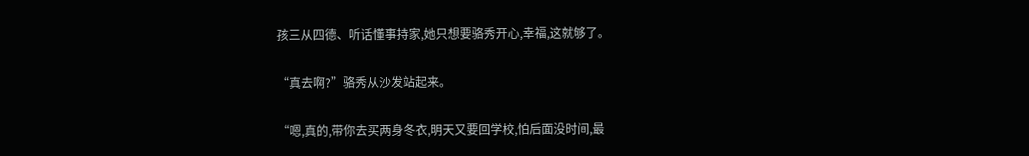孩三从四德、听话懂事持家,她只想要骆秀开心,幸福,这就够了。

“真去啊?”骆秀从沙发站起来。

“嗯,真的,带你去买两身冬衣,明天又要回学校,怕后面没时间,最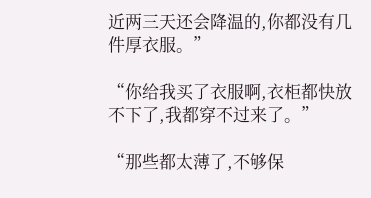近两三天还会降温的,你都没有几件厚衣服。”

“你给我买了衣服啊,衣柜都快放不下了,我都穿不过来了。”

“那些都太薄了,不够保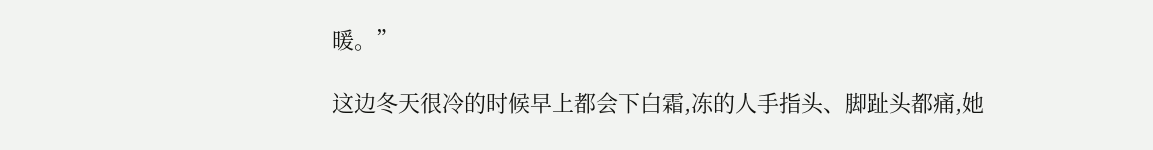暖。”

这边冬天很冷的时候早上都会下白霜,冻的人手指头、脚趾头都痛,她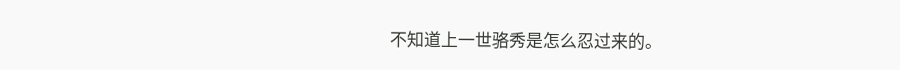不知道上一世骆秀是怎么忍过来的。